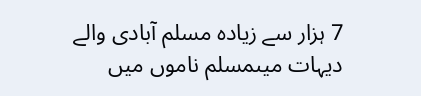7 ہزار سے زیادہ مسلم آبادی والے دیہات میںمسلم ناموں میں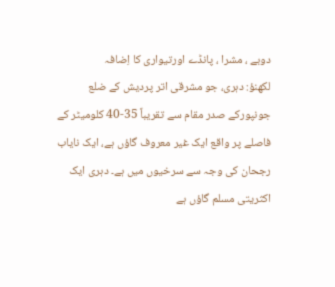دوبے ، مشرا ، پانڈے اورتیواری کا اِضافہ
لکھنؤ: دہری، جو مشرقی اتر پردیش کے ضلع جونپورکے صدر مقام سے تقریباً 35-40 کلومیٹر کے فاصلے پر واقع ایک غیر معروف گاؤں ہے، ایک نایاب رجحان کی وجہ سے سرخیوں میں ہے۔ دہری ایک اکثریتی مسلم گاؤں ہے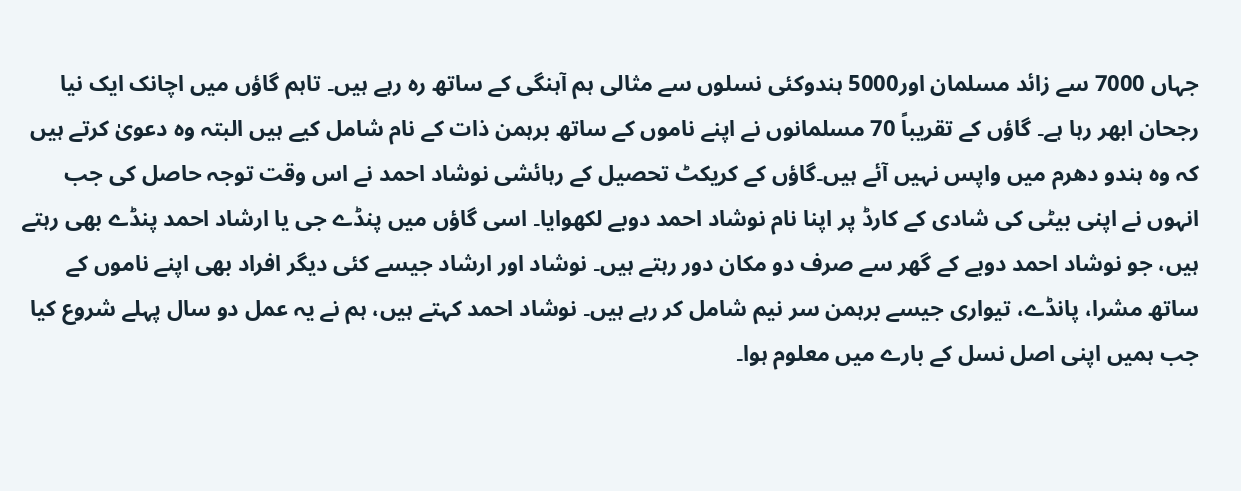جہاں 7000 سے زائد مسلمان اور5000 ہندوکئی نسلوں سے مثالی ہم آہنگی کے ساتھ رہ رہے ہیں۔ تاہم گاؤں میں اچانک ایک نیا رجحان ابھر رہا ہے۔ گاؤں کے تقریباً 70 مسلمانوں نے اپنے ناموں کے ساتھ برہمن ذات کے نام شامل کیے ہیں البتہ وہ دعویٰ کرتے ہیں کہ وہ ہندو دھرم میں واپس نہیں آئے ہیں۔گاؤں کے کریکٹ تحصیل کے رہائشی نوشاد احمد نے اس وقت توجہ حاصل کی جب انہوں نے اپنی بیٹی کی شادی کے کارڈ پر اپنا نام نوشاد احمد دوبے لکھوایا۔ اسی گاؤں میں پنڈے جی یا ارشاد احمد پنڈے بھی رہتے ہیں، جو نوشاد احمد دوبے کے گھر سے صرف دو مکان دور رہتے ہیں۔ نوشاد اور ارشاد جیسے کئی دیگر افراد بھی اپنے ناموں کے ساتھ مشرا، پانڈے، تیواری جیسے برہمن سر نیم شامل کر رہے ہیں۔ نوشاد احمد کہتے ہیں، ہم نے یہ عمل دو سال پہلے شروع کیا جب ہمیں اپنی اصل نسل کے بارے میں معلوم ہوا۔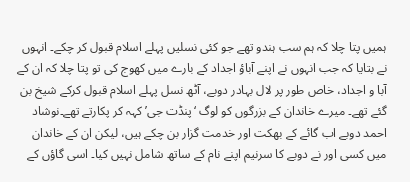ہمیں پتا چلا کہ ہم سب ہندو تھے جو کئی نسلیں پہلے اسلام قبول کر چکے۔ انہوں نے بتایا کہ جب انہوں نے اپنے آباؤ اجداد کے بارے میں کھوج کی تو پتا چلا کہ ان کے آبا و اجداد، خاص طور پر لال بہادر دوبے، آٹھ نسل پہلے اسلام قبول کرکے شیخ بن گئے تھے۔ میرے خاندان کے بزرگوں کو لوگ ‘پنڈت جی’ کہہ کر پکارتے تھے۔نوشاد احمد دوبے اب گائے کے بھکت اور خدمت گزار بن چکے ہیں، لیکن ان کے خاندان میں کسی اور نے دوبے کا سرنیم اپنے نام کے ساتھ شامل نہیں کیا۔ اسی گاؤں کے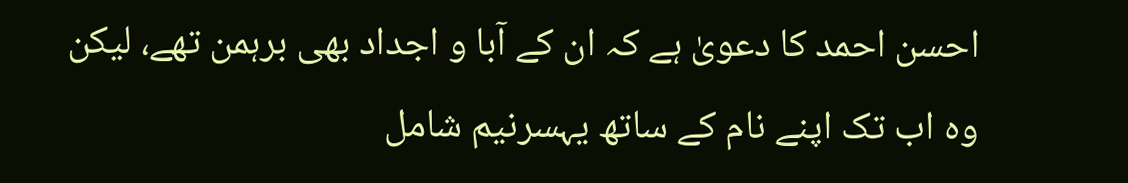احسن احمد کا دعویٰ ہے کہ ان کے آبا و اجداد بھی برہمن تھے، لیکن وہ اب تک اپنے نام کے ساتھ یہسرنیم شامل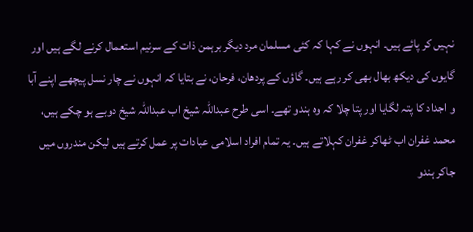نہیں کر پائے ہیں۔ انہوں نے کہا کہ کئی مسلمان مرد دیگر برہمن ذات کے سرنیم استعمال کرنے لگے ہیں اور گایوں کی دیکھ بھال بھی کر رہے ہیں۔ گاؤں کے پردھان، فرحان، نے بتایا کہ انہوں نے چار نسل پیچھے اپنے آبا و اجداد کا پتہ لگایا اور پتا چلا کہ وہ ہندو تھے۔ اسی طرح عبداللہ شیخ اب عبداللہ شیخ دوبے ہو چکے ہیں، محمد غفران اب ٹھاکر غفران کہلاتے ہیں۔ یہ تمام افراد اسلامی عبادات پر عمل کرتے ہیں لیکن مندروں میں جاکر ہندو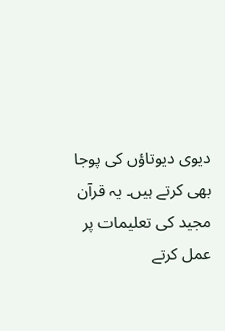دیوی دیوتاؤں کی پوجا بھی کرتے ہیں۔ یہ قرآن مجید کی تعلیمات پر عمل کرتے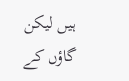ہیں لیکن گاؤں کے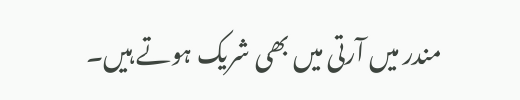مندر میں آرتی میں بھی شریک ہوتے ہیں۔